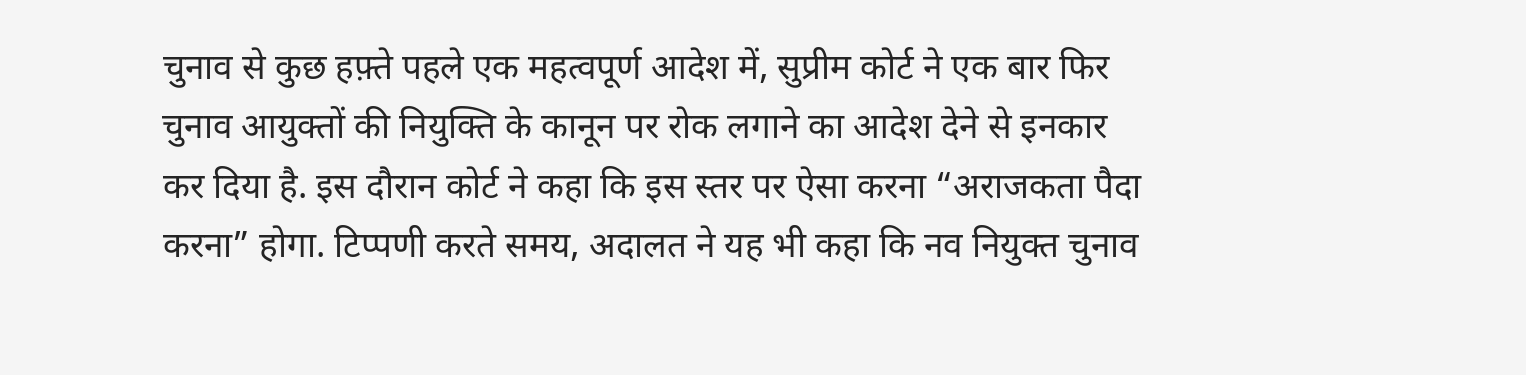चुनाव से कुछ हफ़्ते पहले एक महत्वपूर्ण आदेश में, सुप्रीम कोर्ट ने एक बार फिर चुनाव आयुक्तों की नियुक्ति के कानून पर रोक लगाने का आदेश देने से इनकार कर दिया है. इस दौरान कोर्ट ने कहा कि इस स्तर पर ऐसा करना “अराजकता पैदा करना” होगा. टिप्पणी करते समय, अदालत ने यह भी कहा कि नव नियुक्त चुनाव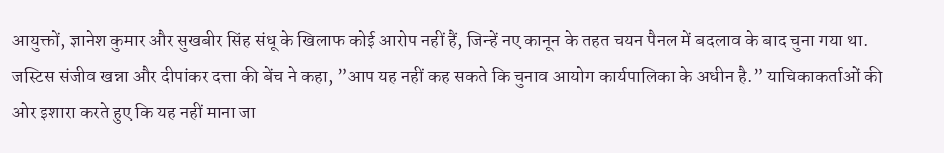आयुक्तों, ज्ञानेश कुमार और सुखबीर सिंह संधू के खिलाफ कोई आरोप नहीं हैं, जिन्हें नए कानून के तहत चयन पैनल में बदलाव के बाद चुना गया था.
जस्टिस संजीव खन्ना और दीपांकर दत्ता की बेंच ने कहा, ”आप यह नहीं कह सकते कि चुनाव आयोग कार्यपालिका के अधीन है.” याचिकाकर्ताओं की ओर इशारा करते हुए कि यह नहीं माना जा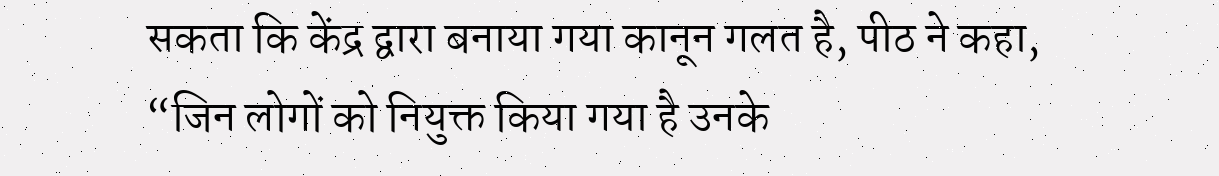सकता कि केंद्र द्वारा बनाया गया कानून गलत है, पीठ ने कहा, “जिन लोगों को नियुक्त किया गया है उनके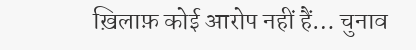ख़िलाफ़ कोई आरोप नहीं हैं… चुनाव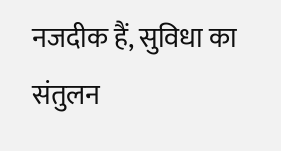नजदीक हैं, सुविधा का संतुलन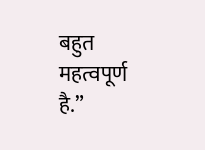बहुत महत्वपूर्ण है.”